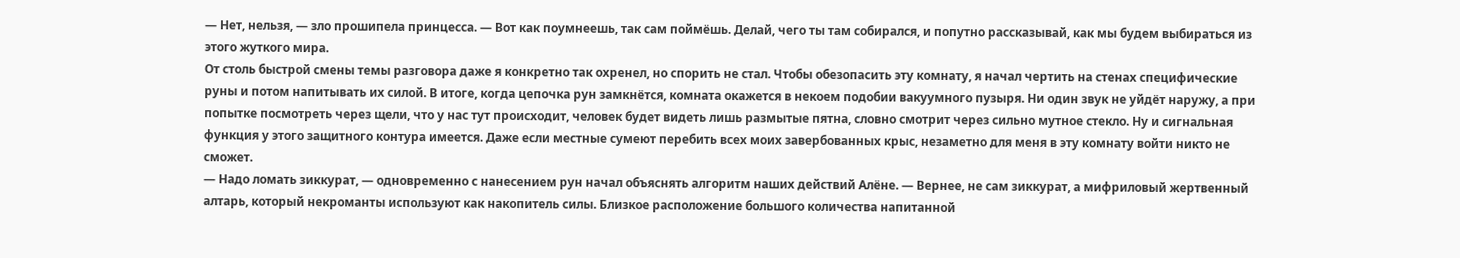— Нет, нельзя, — зло прошипела принцесса. — Вот как поумнеешь, так сам поймёшь. Делай, чего ты там собирался, и попутно рассказывай, как мы будем выбираться из этого жуткого мира.
От столь быстрой смены темы разговора даже я конкретно так охренел, но спорить не стал. Чтобы обезопасить эту комнату, я начал чертить на стенах специфические руны и потом напитывать их силой. В итоге, когда цепочка рун замкнётся, комната окажется в некоем подобии вакуумного пузыря. Ни один звук не уйдёт наружу, а при попытке посмотреть через щели, что у нас тут происходит, человек будет видеть лишь размытые пятна, словно смотрит через сильно мутное стекло. Ну и сигнальная функция у этого защитного контура имеется. Даже если местные сумеют перебить всех моих завербованных крыс, незаметно для меня в эту комнату войти никто не сможет.
— Надо ломать зиккурат, — одновременно с нанесением рун начал объяснять алгоритм наших действий Алёне. — Вернее, не сам зиккурат, а мифриловый жертвенный алтарь, который некроманты используют как накопитель силы. Близкое расположение большого количества напитанной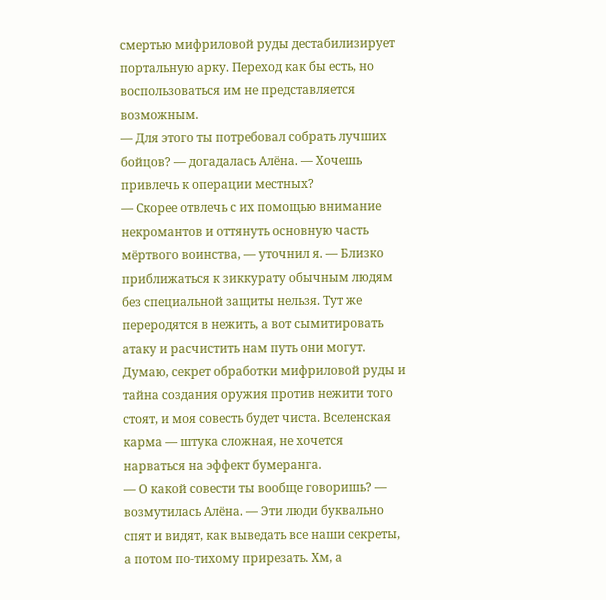смертью мифриловой руды дестабилизирует портальную арку. Переход как бы есть, но воспользоваться им не представляется возможным.
— Для этого ты потребовал собрать лучших бойцов? — догадалась Алёна. — Хочешь привлечь к операции местных?
— Скорее отвлечь с их помощью внимание некромантов и оттянуть основную часть мёртвого воинства, — уточнил я. — Близко приближаться к зиккурату обычным людям без специальной защиты нельзя. Тут же переродятся в нежить, а вот сымитировать атаку и расчистить нам путь они могут. Думаю, секрет обработки мифриловой руды и тайна создания оружия против нежити того стоят, и моя совесть будет чиста. Вселенская карма — штука сложная, не хочется нарваться на эффект бумеранга.
— О какой совести ты вообще говоришь? — возмутилась Алёна. — Эти люди буквально спят и видят, как выведать все наши секреты, а потом по-тихому прирезать. Хм, а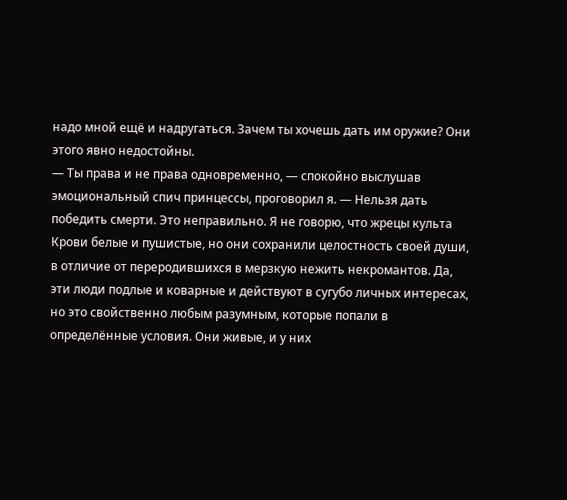надо мной ещё и надругаться. Зачем ты хочешь дать им оружие? Они этого явно недостойны.
— Ты права и не права одновременно, — спокойно выслушав эмоциональный спич принцессы, проговорил я. — Нельзя дать победить смерти. Это неправильно. Я не говорю, что жрецы культа Крови белые и пушистые, но они сохранили целостность своей души, в отличие от переродившихся в мерзкую нежить некромантов. Да, эти люди подлые и коварные и действуют в сугубо личных интересах, но это свойственно любым разумным, которые попали в определённые условия. Они живые, и у них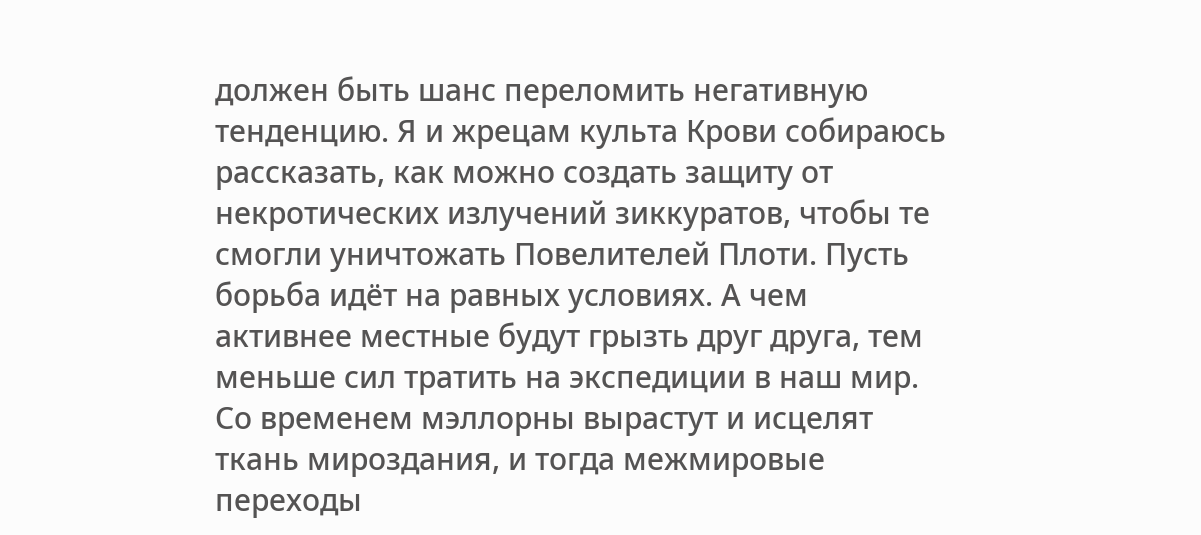должен быть шанс переломить негативную тенденцию. Я и жрецам культа Крови собираюсь рассказать, как можно создать защиту от некротических излучений зиккуратов, чтобы те смогли уничтожать Повелителей Плоти. Пусть борьба идёт на равных условиях. А чем активнее местные будут грызть друг друга, тем меньше сил тратить на экспедиции в наш мир. Со временем мэллорны вырастут и исцелят ткань мироздания, и тогда межмировые переходы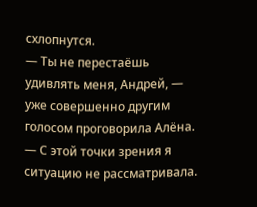схлопнутся.
— Ты не перестаёшь удивлять меня, Андрей, — уже совершенно другим голосом проговорила Алёна. — С этой точки зрения я ситуацию не рассматривала.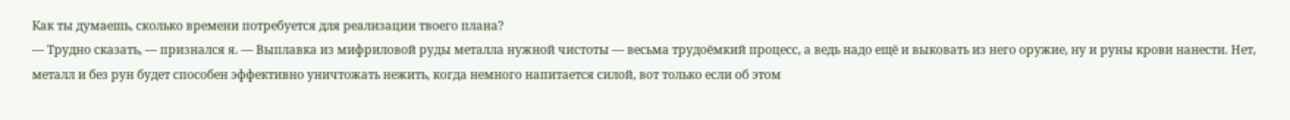Как ты думаешь, сколько времени потребуется для реализации твоего плана?
— Трудно сказать, — признался я. — Выплавка из мифриловой руды металла нужной чистоты — весьма трудоёмкий процесс, а ведь надо ещё и выковать из него оружие, ну и руны крови нанести. Нет, металл и без рун будет способен эффективно уничтожать нежить, когда немного напитается силой, вот только если об этом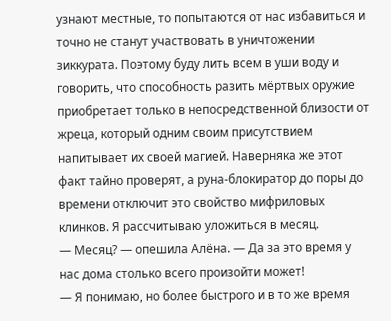узнают местные, то попытаются от нас избавиться и точно не станут участвовать в уничтожении зиккурата. Поэтому буду лить всем в уши воду и говорить, что способность разить мёртвых оружие приобретает только в непосредственной близости от жреца, который одним своим присутствием напитывает их своей магией. Наверняка же этот факт тайно проверят, а руна-блокиратор до поры до времени отключит это свойство мифриловых клинков. Я рассчитываю уложиться в месяц.
— Месяц? — опешила Алёна. — Да за это время у нас дома столько всего произойти может!
— Я понимаю, но более быстрого и в то же время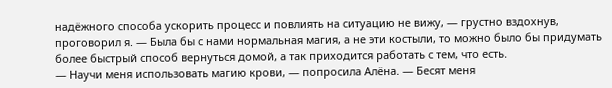надёжного способа ускорить процесс и повлиять на ситуацию не вижу, — грустно вздохнув, проговорил я. — Была бы с нами нормальная магия, а не эти костыли, то можно было бы придумать более быстрый способ вернуться домой, а так приходится работать с тем, что есть.
— Научи меня использовать магию крови, — попросила Алёна. — Бесят меня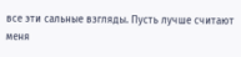все эти сальные взгляды. Пусть лучше считают меня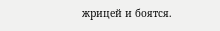жрицей и боятся.